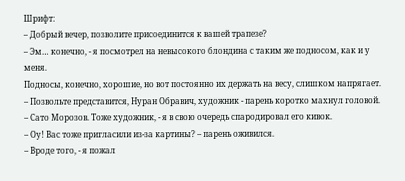Шрифт:
– Добрый вечер, позволите присоединится к вашей трапезе?
– Эм… конечно, - я посмотрел на невысокого блондина с таким же подносом, как и у меня.
Подносы, конечно, хорошие, но вот постоянно их держать на весу, слишком напрягает.
– Позвольте представится, Нуран Обравич, художник - парень коротко махнул головой.
– Сато Морозов. Тоже художник, - я в свою очередь спародировал его кивок.
– Оу! Вас тоже пригласили из-за картины? – парень оживился.
– Вроде того, - я пожал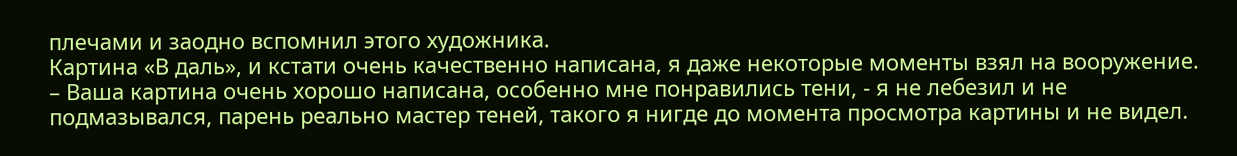плечами и заодно вспомнил этого художника.
Картина «В даль», и кстати очень качественно написана, я даже некоторые моменты взял на вооружение.
– Ваша картина очень хорошо написана, особенно мне понравились тени, - я не лебезил и не подмазывался, парень реально мастер теней, такого я нигде до момента просмотра картины и не видел.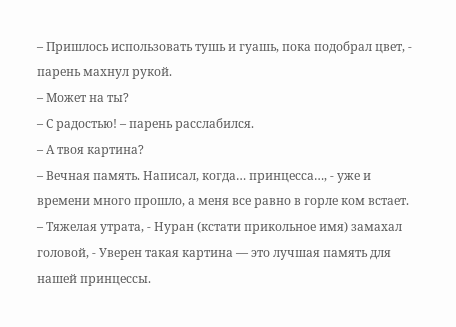– Пришлось использовать тушь и гуашь, пока подобрал цвет, - парень махнул рукой.
– Может на ты?
– С радостью! – парень расслабился.
– А твоя картина?
– Вечная память. Написал, когда… принцесса…, - уже и времени много прошло, а меня все равно в горле ком встает.
– Тяжелая утрата, - Нуран (кстати прикольное имя) замахал головой, - Уверен такая картина — это лучшая память для нашей принцессы.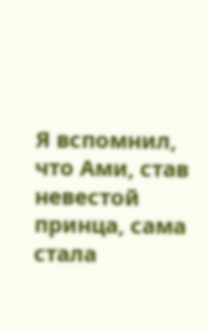Я вспомнил, что Ами, став невестой принца, сама стала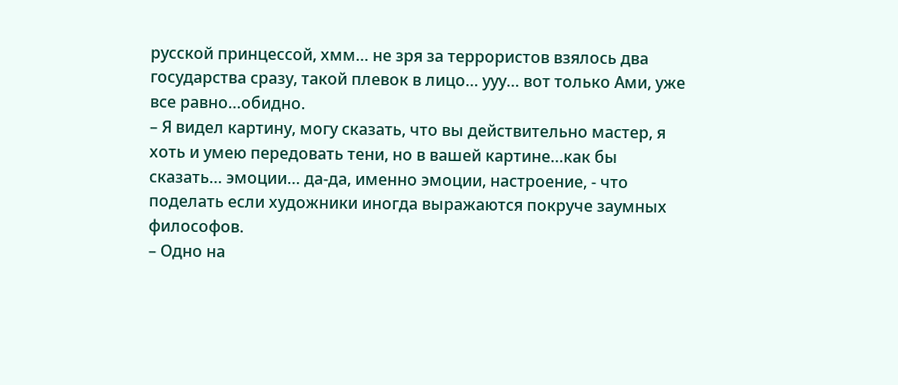русской принцессой, хмм… не зря за террористов взялось два государства сразу, такой плевок в лицо… ууу… вот только Ами, уже все равно…обидно.
– Я видел картину, могу сказать, что вы действительно мастер, я хоть и умею передовать тени, но в вашей картине…как бы сказать… эмоции… да-да, именно эмоции, настроение, - что поделать если художники иногда выражаются покруче заумных философов.
– Одно на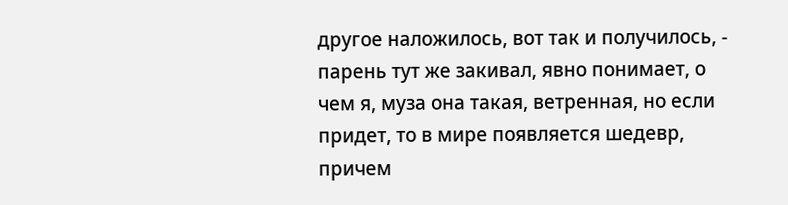другое наложилось, вот так и получилось, - парень тут же закивал, явно понимает, о чем я, муза она такая, ветренная, но если придет, то в мире появляется шедевр, причем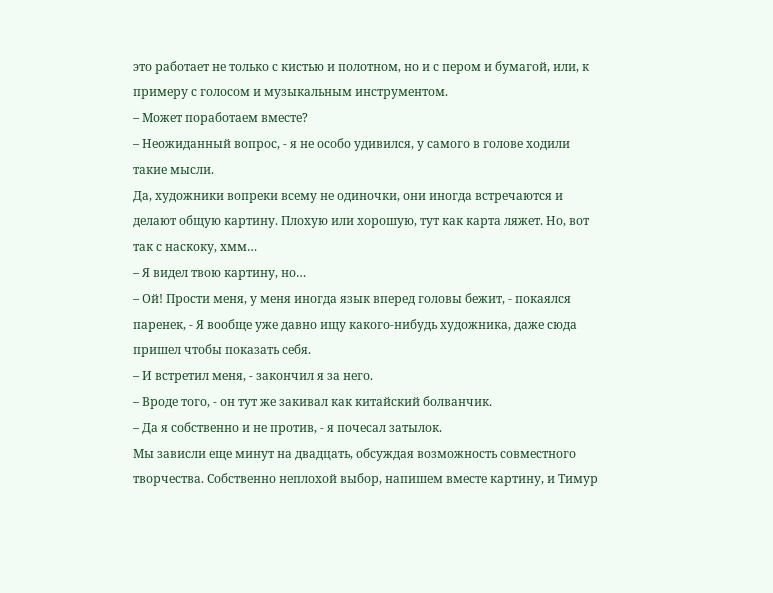это работает не только с кистью и полотном, но и с пером и бумагой, или, к примеру с голосом и музыкальным инструментом.
– Может поработаем вместе?
– Неожиданный вопрос, - я не особо удивился, у самого в голове ходили такие мысли.
Да, художники вопреки всему не одиночки, они иногда встречаются и делают общую картину. Плохую или хорошую, тут как карта ляжет. Но, вот так с наскоку, хмм…
– Я видел твою картину, но…
– Ой! Прости меня, у меня иногда язык вперед головы бежит, - покаялся паренек, - Я вообще уже давно ищу какого-нибудь художника, даже сюда пришел чтобы показать себя.
– И встретил меня, - закончил я за него.
– Вроде того, - он тут же закивал как китайский болванчик.
– Да я собственно и не против, - я почесал затылок.
Мы зависли еще минут на двадцать, обсуждая возможность совместного творчества. Собственно неплохой выбор, напишем вместе картину, и Тимур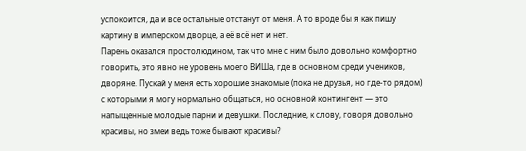успокоится, да и все остальные отстанут от меня. А то вроде бы я как пишу картину в имперском дворце, а её всё нет и нет.
Парень оказался простолюдином, так что мне с ним было довольно комфортно говорить, это явно не уровень моего ВИШа, где в основном среди учеников, дворяне. Пускай у меня есть хорошие знакомые (пока не друзья, но где-то рядом) с которыми я могу нормально общаться, но основной контингент — это напыщенные молодые парни и девушки. Последние, к слову, говоря довольно красивы, но змеи ведь тоже бывают красивы?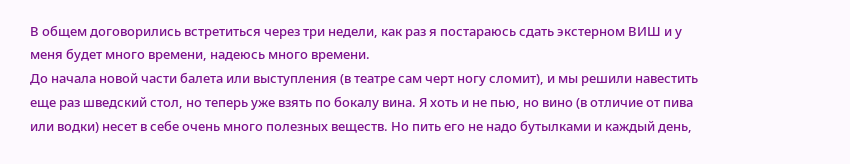В общем договорились встретиться через три недели, как раз я постараюсь сдать экстерном ВИШ и у меня будет много времени, надеюсь много времени.
До начала новой части балета или выступления (в театре сам черт ногу сломит), и мы решили навестить еще раз шведский стол, но теперь уже взять по бокалу вина. Я хоть и не пью, но вино (в отличие от пива или водки) несет в себе очень много полезных веществ. Но пить его не надо бутылками и каждый день,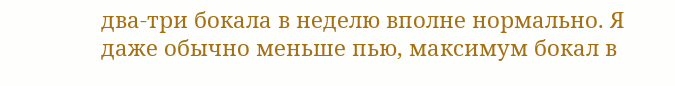два-три бокала в неделю вполне нормально. Я даже обычно меньше пью, максимум бокал в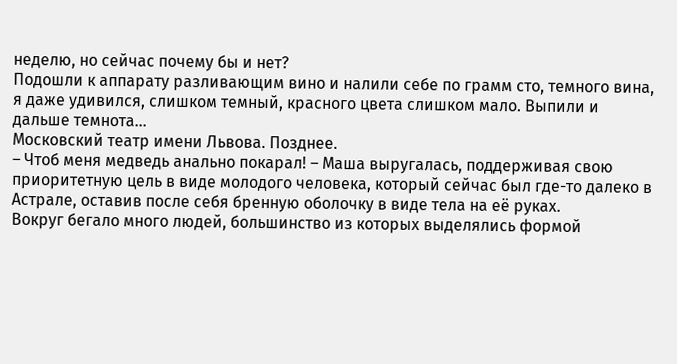неделю, но сейчас почему бы и нет?
Подошли к аппарату разливающим вино и налили себе по грамм сто, темного вина, я даже удивился, слишком темный, красного цвета слишком мало. Выпили и дальше темнота…
Московский театр имени Львова. Позднее.
– Чтоб меня медведь анально покарал! – Маша выругалась, поддерживая свою приоритетную цель в виде молодого человека, который сейчас был где-то далеко в Астрале, оставив после себя бренную оболочку в виде тела на её руках.
Вокруг бегало много людей, большинство из которых выделялись формой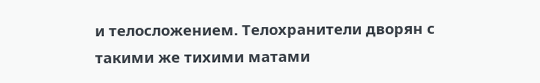и телосложением. Телохранители дворян с такими же тихими матами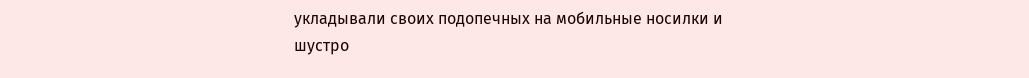укладывали своих подопечных на мобильные носилки и шустро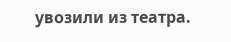увозили из театра.